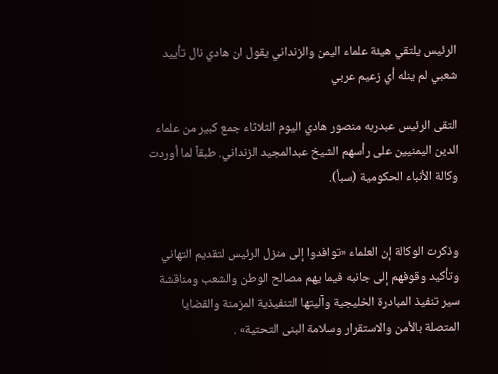الرئيس يلتقي هيئة علماء اليمن والزنداني يقول ان هادي نال تأييد شعبي لم ينله أي زعيم عربي

التقى الرئيس عبدربه منصور هادي اليوم الثلاثاء جمع كبير من علماء الدين اليمنيين على رأسهم الشيخ عبدالمجيد الزنداني. طبقاً لما أوردت وكالة الأنباء الحكومية (سبأ).


وذكرت الوكالة إن العلماء «توافدوا إلى منزل الرئيس لتقديم التهاني وتأكيد وقوفهم إلى جانبه فيما يهم مصالح الوطن والشعب ومناقشة سير تنفيذ المبادرة الخليجية وآليتها التنفيذية المزمنة والقضايا المتصلة بالأمن والاستقرار وسلامة البنى التحتية» .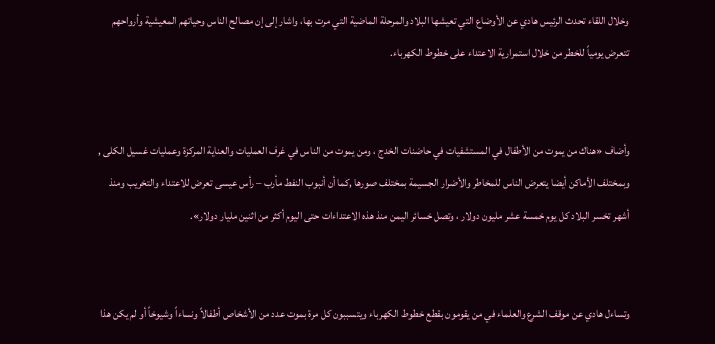وخلال اللقاء تحدث الرئيس هادي عن الأوضاع التي تعيشها البلاد والمرحلة الماضية التي مرت بها، واشار إلى إن مصالح الناس وحياتهم المعيشية وأرواحهم تتعرض يومياً للخطر من خلال استمرارية الاعتداء على خطوط الكهرباء.


وأضاف «هناك من يموت من الأطفال في المستشفيات في حاضنات الخدج ، ومن يموت من الناس في غرف العمليات والعناية المركزة وعمليات غسيل الكلى , وبمختلف الأماكن أيضا يتعرض الناس للمخاطر والأضرار الجسيمة بمختلف صورها ,كما أن أنبوب النفط مأرب – رأس عيسى تعرض للاعتداء والتخريب ومنذ أشهر تخسر البلاد كل يوم خمسة عشر مليون دولار ، وتصل خسائر اليمن منذ هذه الاعتداءات حتى اليوم أكثر من اثنين مليار دولار».


وتساءل هادي عن موقف الشرع والعلماء في من يقومون بقطع خطوط الكهرباء ويتسببون كل مرة بموت عدد من الأشخاص أطفالاً ونساءاً وشيوخاً أو لم يكن هذا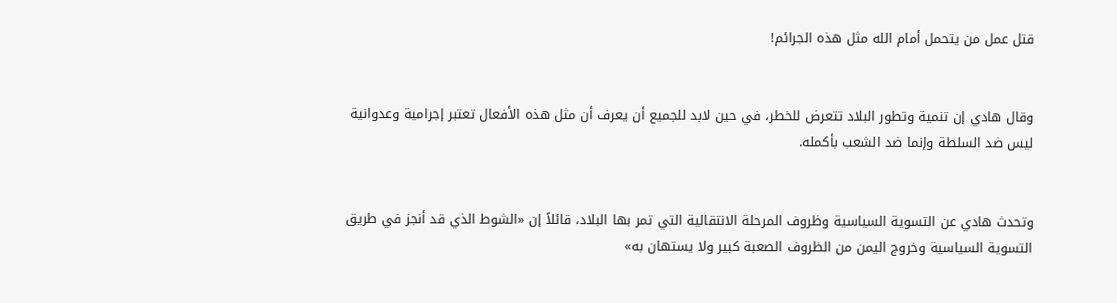قتل عمل من يتحمل أمام الله مثل هذه الجرائم!


وقال هادي إن تنمية وتطور البلاد تتعرض للخطر، في حين لابد للجميع أن يعرف أن مثل هذه الأفعال تعتبر إجرامية وعدوانية ليس ضد السلطة وإنما ضد الشعب بأكمله.


وتحدث هادي عن التسوية السياسية وظروف المرحلة الانتقالية التي تمر بها البلاد، قائلاً إن «الشوط الذي قد أنجز في طريق التسوية السياسية وخروج اليمن من الظروف الصعبة كبير ولا يستهان به»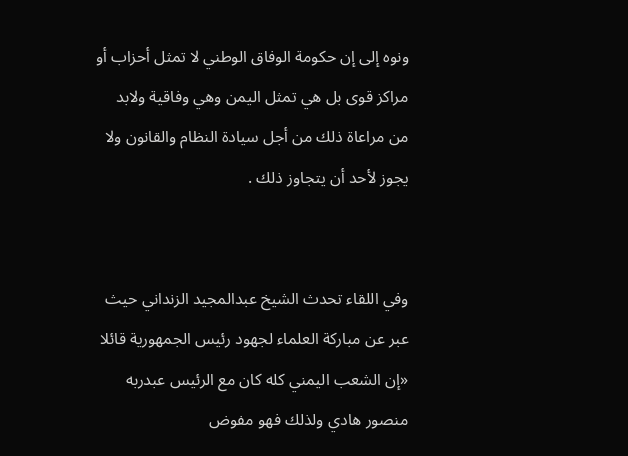ونوه إلى إن حكومة الوفاق الوطني لا تمثل أحزاب أو مراكز قوى بل هي تمثل اليمن وهي وفاقية ولابد من مراعاة ذلك من أجل سيادة النظام والقانون ولا يجوز لأحد أن يتجاوز ذلك .


وفي اللقاء تحدث الشيخ عبدالمجيد الزنداني حيث عبر عن مباركة العلماء لجهود رئيس الجمهورية قائلا «إن الشعب اليمني كله كان مع الرئيس عبدربه منصور هادي ولذلك فهو مفوض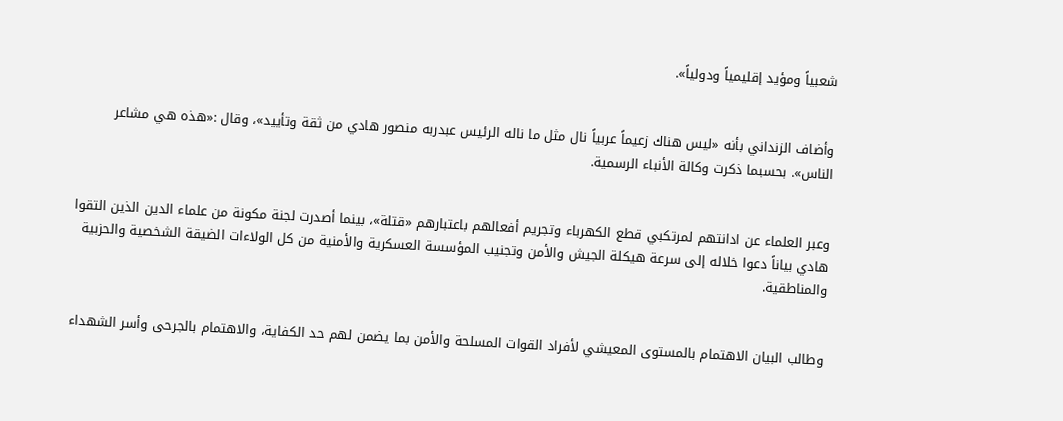شعبياً ومؤيد إقليمياً ودولياً».


وأضاف الزنداني بأنه «ليس هناك زعيماً عربياً نال مثل ما ناله الرئيس عبدربه منصور هادي من ثقة وتأييد»، وقال :«هذه هي مشاعر الناس». بحسبما ذكرت وكالة الأنباء الرسمية.


وعبر العلماء عن ادانتهم لمرتكبي قطع الكهرباء وتجريم أفعالهم باعتبارهم «قتلة»، بينما أصدرت لجنة مكونة من علماء الدين الذين التقوا هادي بياناً دعوا خلاله إلى سرعة هيكلة الجيش والأمن وتجنيب المؤسسة العسكرية والأمنية من كل الولاءات الضيقة الشخصية والحزبية والمناطقية.


وطالب البيان الاهتمام بالمستوى المعيشي لأفراد القوات المسلحة والأمن بما يضمن لهم حد الكفاية، والاهتمام بالجرحى وأسر الشهداء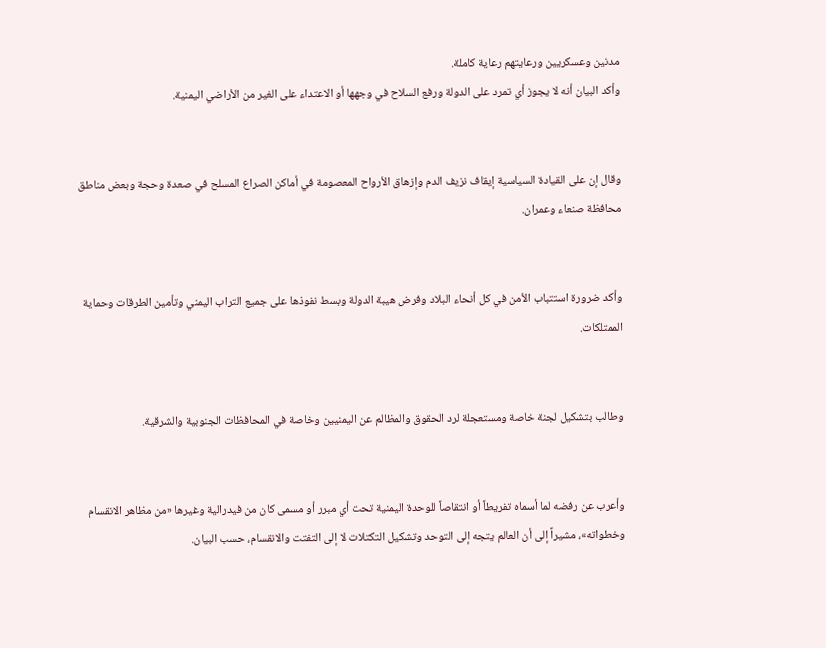مدنين وعسكريين ورعايتهم رعاية كاملة.
وأكد البيان أنه لا يجوز أي تمرد على الدولة ورفع السلاح في وجهها أو الاعتداء على الغير من الأراضي اليمنية.


وقال إن على القيادة السياسية إيقاف نزيف الدم وإزهاق الأرواح المعصومة في أماكن الصراع المسلح في صعدة وحجة وبعض مناطق محافظة صنعاء وعمران.


وأكد ضرورة استتباب الأمن في كل أنحاء البلاد وفرض هيبة الدولة وبسط نفوذها على جميع التراب اليمني وتأمين الطرقات وحماية الممتلكات.


وطالب بتشكيل لجنة خاصة ومستعجلة لرد الحقوق والمظالم عن اليمنيين وخاصة في المحافظات الجنوبية والشرقية.


وأعرب عن رفضه لما أسماه تفريطاً أو انتقاصاً للوحدة اليمنية تحت أي مبرر أو مسمى كان من فيدرالية وغيرها «من مظاهر الانقسام وخطواته»، مشيراً إلى أن العالم يتجه إلى التوحد وتشكيل التكتلات لا إلى التفتت والانقسام، حسب البيان.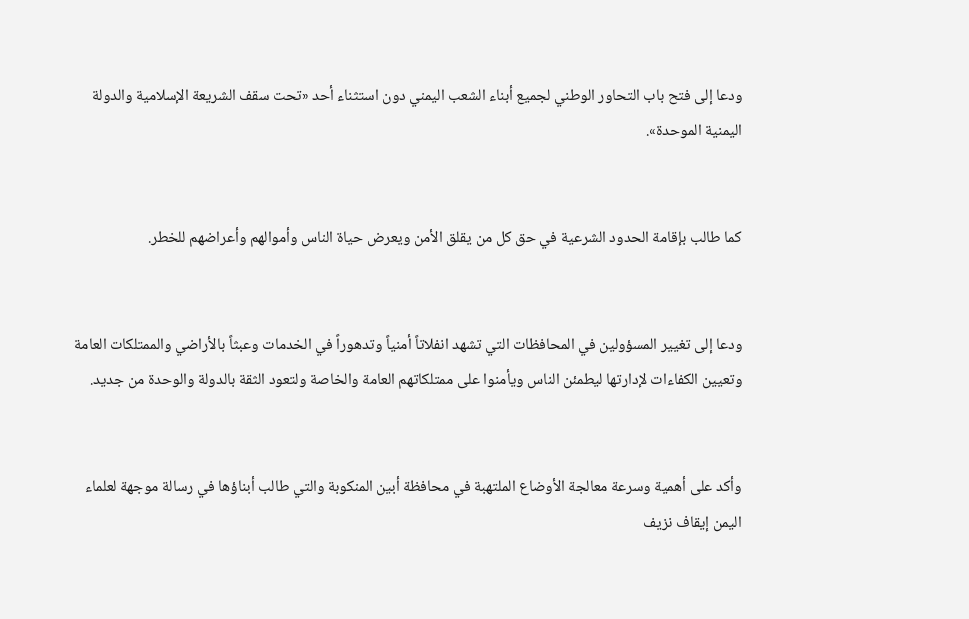ودعا إلى فتح باب التحاور الوطني لجميع أبناء الشعب اليمني دون استثناء أحد «تحت سقف الشريعة الإسلامية والدولة اليمنية الموحدة».


كما طالب بإقامة الحدود الشرعية في حق كل من يقلق الأمن ويعرض حياة الناس وأموالهم وأعراضهم للخطر.


ودعا إلى تغيير المسؤولين في المحافظات التي تشهد انفلاتاً أمنياً وتدهوراً في الخدمات وعبثاً بالأراضي والممتلكات العامة وتعيين الكفاءات لإدارتها ليطمئن الناس ويأمنوا على ممتلكاتهم العامة والخاصة ولتعود الثقة بالدولة والوحدة من جديد.


وأكد على أهمية وسرعة معالجة الأوضاع الملتهبة في محافظة أبين المنكوبة والتي طالب أبناؤها في رسالة موجهة لعلماء اليمن إيقاف نزيف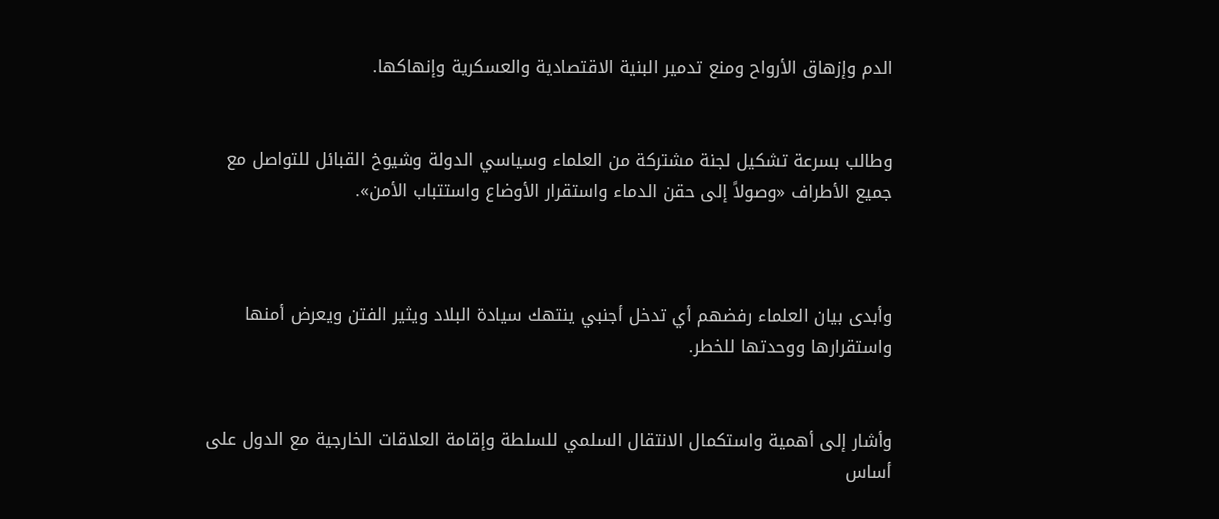الدم وإزهاق الأرواح ومنع تدمير البنية الاقتصادية والعسكرية وإنهاكها.


وطالب بسرعة تشكيل لجنة مشتركة من العلماء وسياسي الدولة وشيوخ القبائل للتواصل مع جميع الأطراف «وصولاً إلى حقن الدماء واستقرار الأوضاع واستتباب الأمن».



وأبدى بيان العلماء رفضهم أي تدخل أجنبي ينتهك سيادة البلاد ويثير الفتن ويعرض أمنها واستقرارها ووحدتها للخطر.


وأشار إلى أهمية واستكمال الانتقال السلمي للسلطة وإقامة العلاقات الخارجية مع الدول على أساس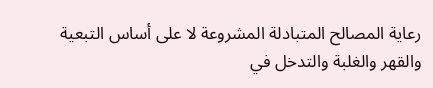رعاية المصالح المتبادلة المشروعة لا على أساس التبعية والقهر والغلبة والتدخل في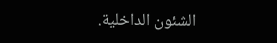الشئون الداخلية.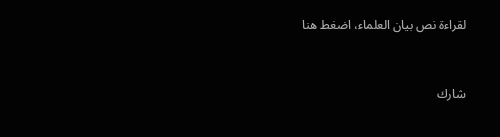لقراءة نص بيان العلماء، اضغط هنا



شارك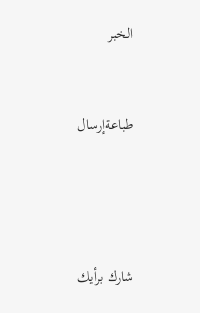الخبر


طباعةإرسال




شارك برأيك